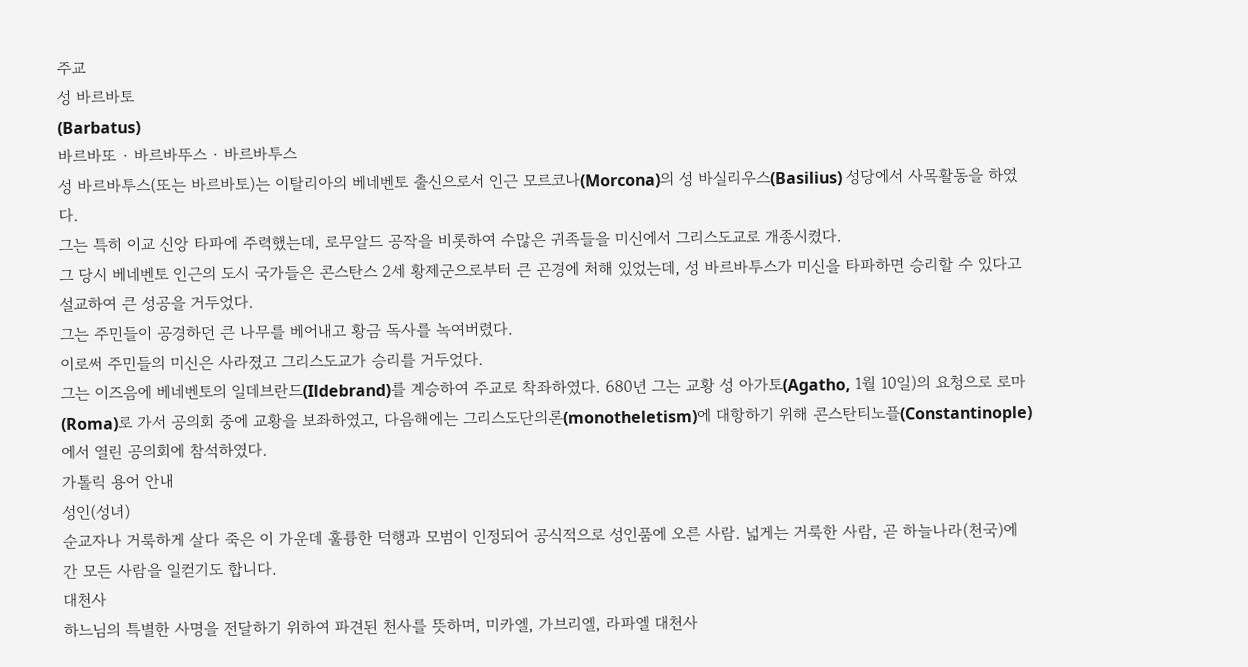주교
성 바르바토
(Barbatus)
바르바또 · 바르바뚜스 · 바르바투스
성 바르바투스(또는 바르바토)는 이탈리아의 베네벤토 출신으로서 인근 모르코나(Morcona)의 성 바실리우스(Basilius) 성당에서 사목활동을 하였다.
그는 특히 이교 신앙 타파에 주력했는데, 로무알드 공작을 비롯하여 수많은 귀족들을 미신에서 그리스도교로 개종시켰다.
그 당시 베네벤토 인근의 도시 국가들은 콘스탄스 2세 황제군으로부터 큰 곤경에 처해 있었는데, 성 바르바투스가 미신을 타파하면 승리할 수 있다고 설교하여 큰 성공을 거두었다.
그는 주민들이 공경하던 큰 나무를 베어내고 황금 독사를 녹여버렸다.
이로써 주민들의 미신은 사라졌고 그리스도교가 승리를 거두었다.
그는 이즈음에 베네벤토의 일데브란드(Ildebrand)를 계승하여 주교로 착좌하였다. 680년 그는 교황 성 아가토(Agatho, 1월 10일)의 요청으로 로마(Roma)로 가서 공의회 중에 교황을 보좌하였고, 다음해에는 그리스도단의론(monotheletism)에 대항하기 위해 콘스탄티노플(Constantinople)에서 열린 공의회에 참석하였다.
가톨릭 용어 안내
성인(성녀)
순교자나 거룩하게 살다 죽은 이 가운데 훌륭한 덕행과 모범이 인정되어 공식적으로 성인품에 오른 사람. 넓게는 거룩한 사람, 곧 하늘나라(천국)에 간 모든 사람을 일컫기도 합니다.
대천사
하느님의 특별한 사명을 전달하기 위하여 파견된 천사를 뜻하며, 미카엘, 가브리엘, 라파엘 대천사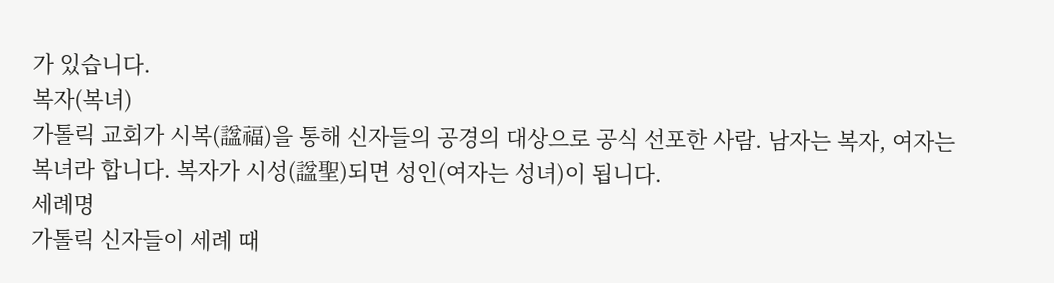가 있습니다.
복자(복녀)
가톨릭 교회가 시복(諡福)을 통해 신자들의 공경의 대상으로 공식 선포한 사람. 남자는 복자, 여자는 복녀라 합니다. 복자가 시성(諡聖)되면 성인(여자는 성녀)이 됩니다.
세례명
가톨릭 신자들이 세례 때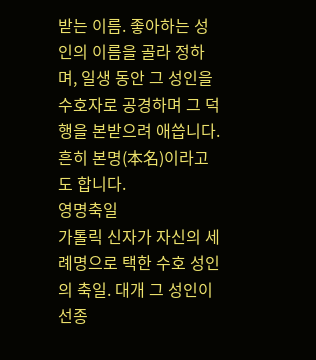받는 이름. 좋아하는 성인의 이름을 골라 정하며, 일생 동안 그 성인을 수호자로 공경하며 그 덕행을 본받으려 애씁니다. 흔히 본명(本名)이라고도 합니다.
영명축일
가톨릭 신자가 자신의 세례명으로 택한 수호 성인의 축일. 대개 그 성인이 선종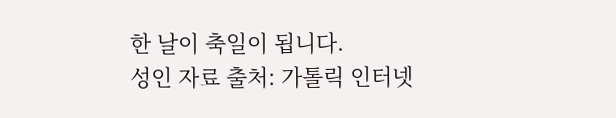한 날이 축일이 됩니다.
성인 자료 출처: 가톨릭 인터넷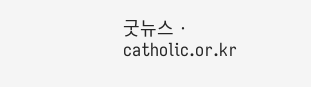굿뉴스 · catholic.or.kr